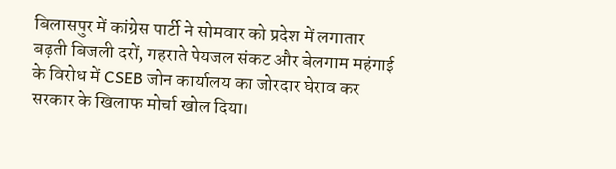बिलासपुर में कांग्रेस पार्टी ने सोमवार को प्रदेश में लगातार बढ़ती बिजली दरों, गहराते पेयजल संकट और बेलगाम महंगाई के विरोध में CSEB जोन कार्यालय का जोरदार घेराव कर सरकार के खिलाफ मोर्चा खोल दिया।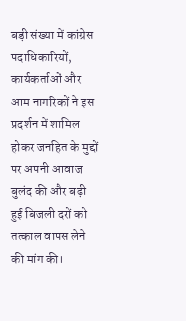बड़ी संख्या में कांग्रेस पदाधिकारियों, कार्यकर्ताओं और आम नागरिकों ने इस प्रदर्शन में शामिल होकर जनहित के मुद्दों पर अपनी आवाज बुलंद की और बढ़ी हुई बिजली दरों को तत्काल वापस लेने की मांग की।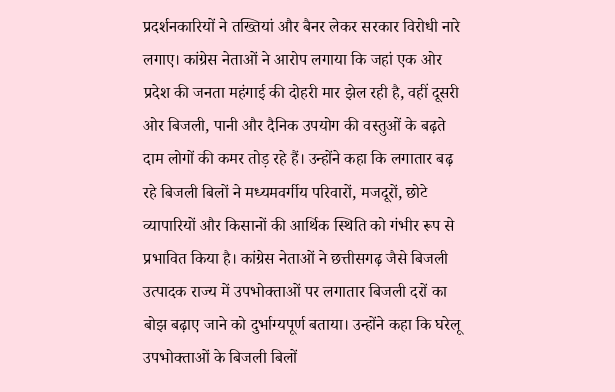प्रदर्शनकारियों ने तख्तियां और बैनर लेकर सरकार विरोधी नारे लगाए। कांग्रेस नेताओं ने आरोप लगाया कि जहां एक ओर प्रदेश की जनता महंगाई की दोहरी मार झेल रही है, वहीं दूसरी ओर बिजली, पानी और दैनिक उपयोग की वस्तुओं के बढ़ते दाम लोगों की कमर तोड़ रहे हैं। उन्होंने कहा कि लगातार बढ़ रहे बिजली बिलों ने मध्यमवर्गीय परिवारों, मजदूरों, छोटे व्यापारियों और किसानों की आर्थिक स्थिति को गंभीर रूप से प्रभावित किया है। कांग्रेस नेताओं ने छत्तीसगढ़ जैसे बिजली उत्पादक राज्य में उपभोक्ताओं पर लगातार बिजली दरों का बोझ बढ़ाए जाने को दुर्भाग्यपूर्ण बताया। उन्होंने कहा कि घरेलू उपभोक्ताओं के बिजली बिलों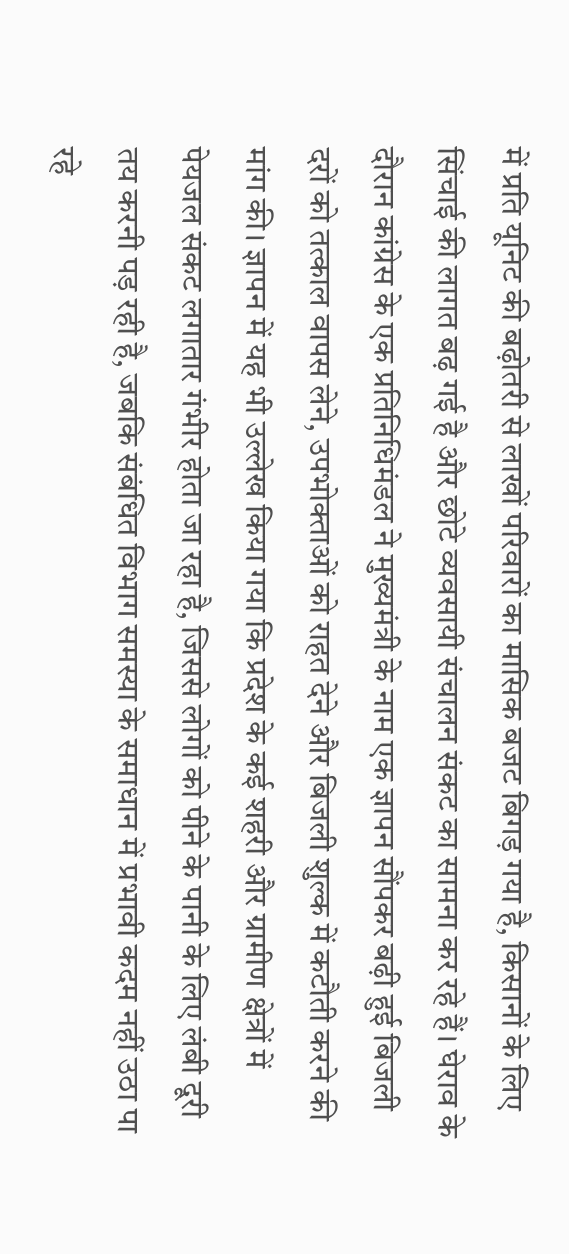में प्रति यूनिट की बढ़ोतरी से लाखों परिवारों का मासिक बजट बिगड़ गया है, किसानों के लिए सिंचाई की लागत बढ़ गई है और छोटे व्यवसायी संचालन संकट का सामना कर रहे हैं। घेराव के दौरान कांग्रेस के एक प्रतिनिधिमंडल ने मुख्यमंत्री के नाम एक ज्ञापन सौंपकर बढ़ी हुई बिजली दरों को तत्काल वापस लेने, उपभोक्ताओं को राहत देने और बिजली शुल्क में कटौती करने की मांग की। ज्ञापन में यह भी उल्लेख किया गया कि प्रदेश के कई शहरी और ग्रामीण क्षेत्रों में पेयजल संकट लगातार गंभीर होता जा रहा है, जिससे लोगों को पीने के पानी के लिए लंबी दूरी तय करनी पड़ रही है, जबकि संबंधित विभाग समस्या के समाधान में प्रभावी कदम नहीं उठा पा रहे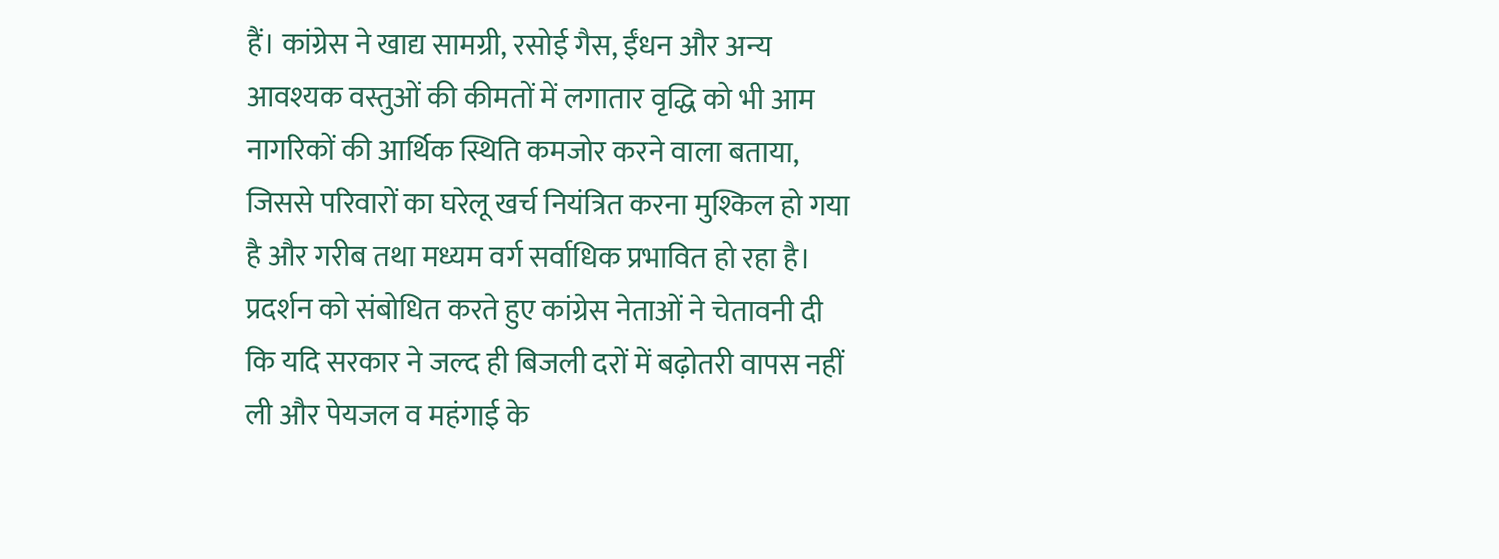हैं। कांग्रेस ने खाद्य सामग्री, रसोई गैस, ईंधन और अन्य आवश्यक वस्तुओं की कीमतों में लगातार वृद्धि को भी आम नागरिकों की आर्थिक स्थिति कमजोर करने वाला बताया, जिससे परिवारों का घरेलू खर्च नियंत्रित करना मुश्किल हो गया है और गरीब तथा मध्यम वर्ग सर्वाधिक प्रभावित हो रहा है। प्रदर्शन को संबोधित करते हुए कांग्रेस नेताओं ने चेतावनी दी कि यदि सरकार ने जल्द ही बिजली दरों में बढ़ोतरी वापस नहीं ली और पेयजल व महंगाई के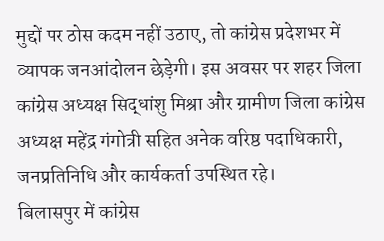मुद्दों पर ठोस कदम नहीं उठाए, तो कांग्रेस प्रदेशभर में व्यापक जनआंदोलन छेड़ेगी। इस अवसर पर शहर जिला कांग्रेस अध्यक्ष सिद्धांशु मिश्रा और ग्रामीण जिला कांग्रेस अध्यक्ष महेंद्र गंगोत्री सहित अनेक वरिष्ठ पदाधिकारी, जनप्रतिनिधि और कार्यकर्ता उपस्थित रहे।
बिलासपुर में कांग्रेस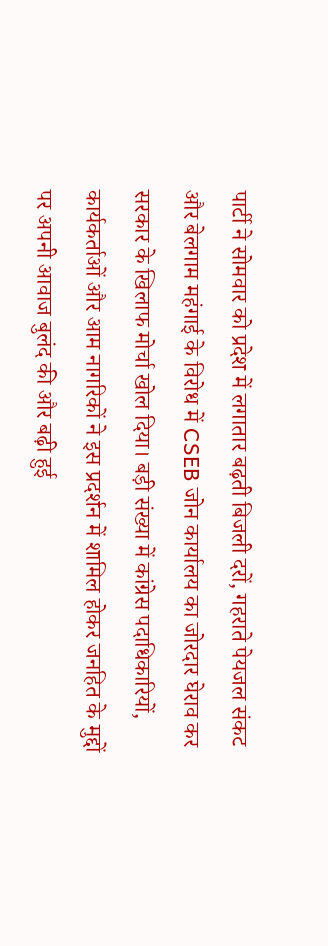पार्टी ने सोमवार को प्रदेश में लगातार बढ़ती बिजली दरों, गहराते पेयजल संकट और बेलगाम महंगाई के विरोध में CSEB जोन कार्यालय का जोरदार घेराव कर सरकार के खिलाफ मोर्चा खोल दिया। बड़ी संख्या में कांग्रेस पदाधिकारियों, कार्यकर्ताओं और आम नागरिकों ने इस प्रदर्शन में शामिल होकर जनहित के मुद्दों पर अपनी आवाज बुलंद की और बढ़ी हुई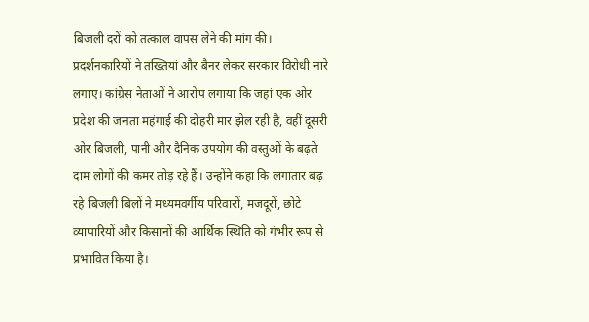बिजली दरों को तत्काल वापस लेने की मांग की। प्रदर्शनकारियों ने तख्तियां और बैनर लेकर सरकार विरोधी नारे लगाए। कांग्रेस नेताओं ने आरोप लगाया कि जहां एक ओर प्रदेश की जनता महंगाई की दोहरी मार झेल रही है, वहीं दूसरी ओर बिजली, पानी और दैनिक उपयोग की वस्तुओं के बढ़ते दाम लोगों की कमर तोड़ रहे हैं। उन्होंने कहा कि लगातार बढ़ रहे बिजली बिलों ने मध्यमवर्गीय परिवारों, मजदूरों, छोटे व्यापारियों और किसानों की आर्थिक स्थिति को गंभीर रूप से प्रभावित किया है।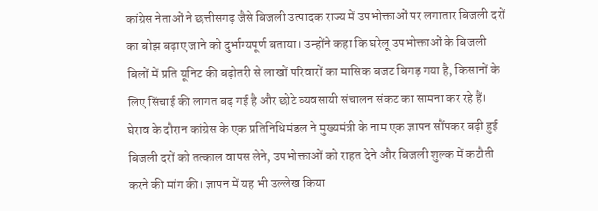कांग्रेस नेताओं ने छत्तीसगढ़ जैसे बिजली उत्पादक राज्य में उपभोक्ताओं पर लगातार बिजली दरों का बोझ बढ़ाए जाने को दुर्भाग्यपूर्ण बताया। उन्होंने कहा कि घरेलू उपभोक्ताओं के बिजली बिलों में प्रति यूनिट की बढ़ोतरी से लाखों परिवारों का मासिक बजट बिगड़ गया है, किसानों के लिए सिंचाई की लागत बढ़ गई है और छोटे व्यवसायी संचालन संकट का सामना कर रहे हैं। घेराव के दौरान कांग्रेस के एक प्रतिनिधिमंडल ने मुख्यमंत्री के नाम एक ज्ञापन सौंपकर बढ़ी हुई बिजली दरों को तत्काल वापस लेने, उपभोक्ताओं को राहत देने और बिजली शुल्क में कटौती करने की मांग की। ज्ञापन में यह भी उल्लेख किया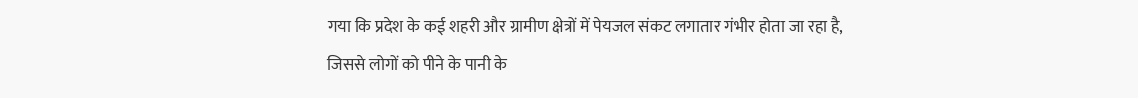गया कि प्रदेश के कई शहरी और ग्रामीण क्षेत्रों में पेयजल संकट लगातार गंभीर होता जा रहा है, जिससे लोगों को पीने के पानी के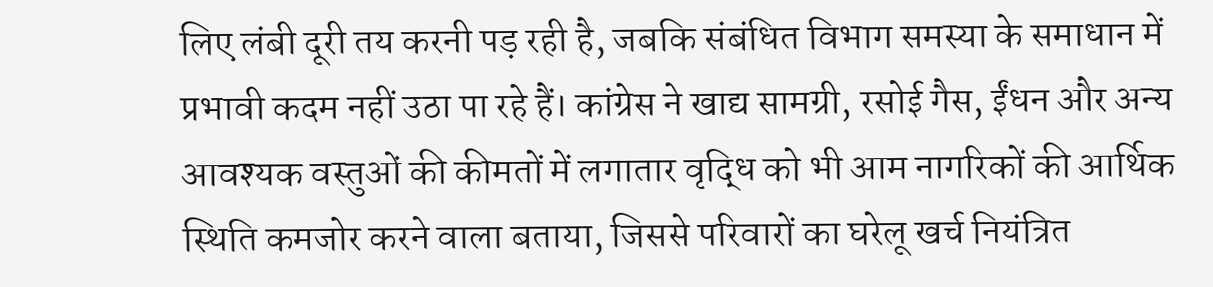लिए लंबी दूरी तय करनी पड़ रही है, जबकि संबंधित विभाग समस्या के समाधान में प्रभावी कदम नहीं उठा पा रहे हैं। कांग्रेस ने खाद्य सामग्री, रसोई गैस, ईंधन और अन्य आवश्यक वस्तुओं की कीमतों में लगातार वृद्धि को भी आम नागरिकों की आर्थिक स्थिति कमजोर करने वाला बताया, जिससे परिवारों का घरेलू खर्च नियंत्रित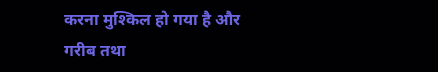करना मुश्किल हो गया है और गरीब तथा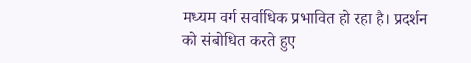मध्यम वर्ग सर्वाधिक प्रभावित हो रहा है। प्रदर्शन को संबोधित करते हुए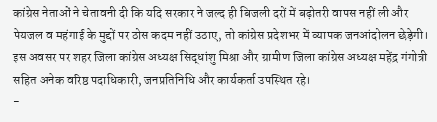कांग्रेस नेताओं ने चेतावनी दी कि यदि सरकार ने जल्द ही बिजली दरों में बढ़ोतरी वापस नहीं ली और पेयजल व महंगाई के मुद्दों पर ठोस कदम नहीं उठाए, तो कांग्रेस प्रदेशभर में व्यापक जनआंदोलन छेड़ेगी। इस अवसर पर शहर जिला कांग्रेस अध्यक्ष सिद्धांशु मिश्रा और ग्रामीण जिला कांग्रेस अध्यक्ष महेंद्र गंगोत्री सहित अनेक वरिष्ठ पदाधिकारी, जनप्रतिनिधि और कार्यकर्ता उपस्थित रहे।
-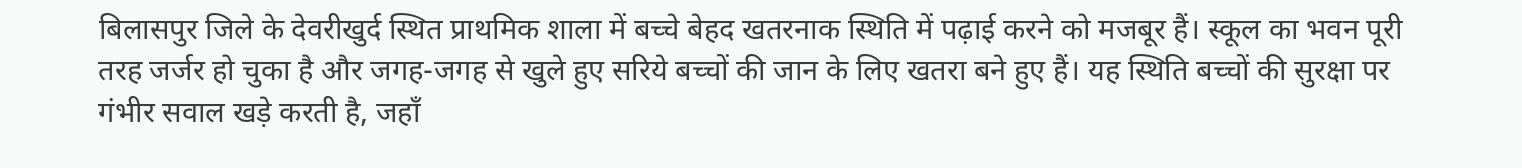बिलासपुर जिले के देवरीखुर्द स्थित प्राथमिक शाला में बच्चे बेहद खतरनाक स्थिति में पढ़ाई करने को मजबूर हैं। स्कूल का भवन पूरी तरह जर्जर हो चुका है और जगह-जगह से खुले हुए सरिये बच्चों की जान के लिए खतरा बने हुए हैं। यह स्थिति बच्चों की सुरक्षा पर गंभीर सवाल खड़े करती है, जहाँ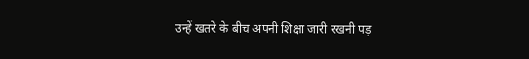उन्हें खतरे के बीच अपनी शिक्षा जारी रखनी पड़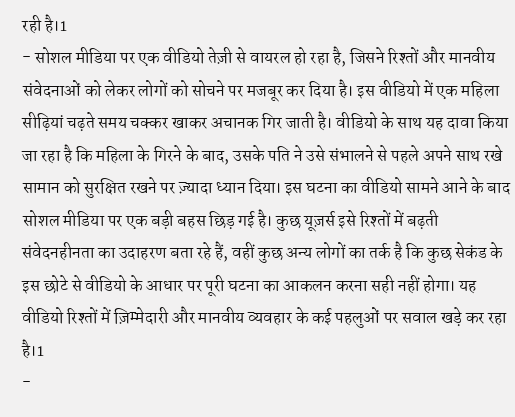रही है।1
- सोशल मीडिया पर एक वीडियो तेज़ी से वायरल हो रहा है, जिसने रिश्तों और मानवीय संवेदनाओं को लेकर लोगों को सोचने पर मजबूर कर दिया है। इस वीडियो में एक महिला सीढ़ियां चढ़ते समय चक्कर खाकर अचानक गिर जाती है। वीडियो के साथ यह दावा किया जा रहा है कि महिला के गिरने के बाद, उसके पति ने उसे संभालने से पहले अपने साथ रखे सामान को सुरक्षित रखने पर ज़्यादा ध्यान दिया। इस घटना का वीडियो सामने आने के बाद सोशल मीडिया पर एक बड़ी बहस छिड़ गई है। कुछ यूज़र्स इसे रिश्तों में बढ़ती संवेदनहीनता का उदाहरण बता रहे हैं, वहीं कुछ अन्य लोगों का तर्क है कि कुछ सेकंड के इस छोटे से वीडियो के आधार पर पूरी घटना का आकलन करना सही नहीं होगा। यह वीडियो रिश्तों में ज़िम्मेदारी और मानवीय व्यवहार के कई पहलुओं पर सवाल खड़े कर रहा है।1
-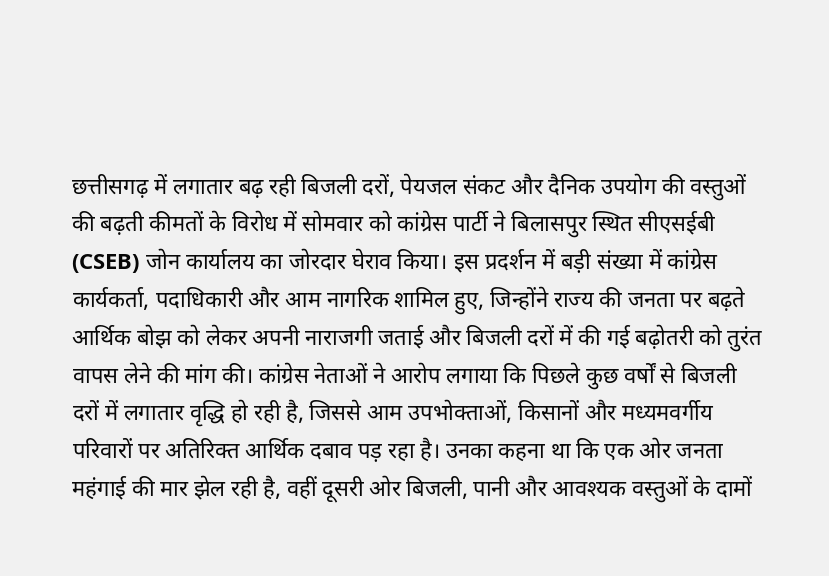छत्तीसगढ़ में लगातार बढ़ रही बिजली दरों, पेयजल संकट और दैनिक उपयोग की वस्तुओं की बढ़ती कीमतों के विरोध में सोमवार को कांग्रेस पार्टी ने बिलासपुर स्थित सीएसईबी (CSEB) जोन कार्यालय का जोरदार घेराव किया। इस प्रदर्शन में बड़ी संख्या में कांग्रेस कार्यकर्ता, पदाधिकारी और आम नागरिक शामिल हुए, जिन्होंने राज्य की जनता पर बढ़ते आर्थिक बोझ को लेकर अपनी नाराजगी जताई और बिजली दरों में की गई बढ़ोतरी को तुरंत वापस लेने की मांग की। कांग्रेस नेताओं ने आरोप लगाया कि पिछले कुछ वर्षों से बिजली दरों में लगातार वृद्धि हो रही है, जिससे आम उपभोक्ताओं, किसानों और मध्यमवर्गीय परिवारों पर अतिरिक्त आर्थिक दबाव पड़ रहा है। उनका कहना था कि एक ओर जनता महंगाई की मार झेल रही है, वहीं दूसरी ओर बिजली, पानी और आवश्यक वस्तुओं के दामों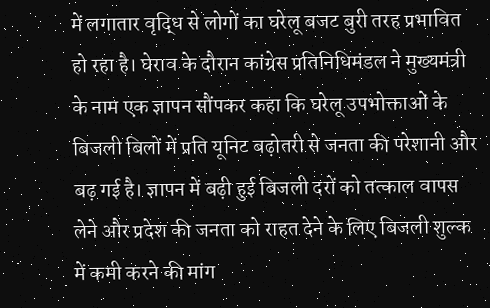में लगातार वृद्धि से लोगों का घरेलू बजट बुरी तरह प्रभावित हो रहा है। घेराव के दौरान कांग्रेस प्रतिनिधिमंडल ने मुख्यमंत्री के नाम एक ज्ञापन सौंपकर कहा कि घरेलू उपभोक्ताओं के बिजली बिलों में प्रति यूनिट बढ़ोतरी से जनता की परेशानी और बढ़ गई है। ज्ञापन में बढ़ी हुई बिजली दरों को तत्काल वापस लेने और प्रदेश की जनता को राहत देने के लिए बिजली शुल्क में कमी करने की मांग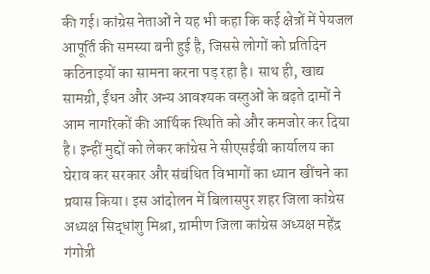की गई। कांग्रेस नेताओं ने यह भी कहा कि कई क्षेत्रों में पेयजल आपूर्ति की समस्या बनी हुई है, जिससे लोगों को प्रतिदिन कठिनाइयों का सामना करना पड़ रहा है। साथ ही, खाद्य सामग्री, ईंधन और अन्य आवश्यक वस्तुओं के बढ़ते दामों ने आम नागरिकों की आर्थिक स्थिति को और कमजोर कर दिया है। इन्हीं मुद्दों को लेकर कांग्रेस ने सीएसईबी कार्यालय का घेराव कर सरकार और संबंधित विभागों का ध्यान खींचने का प्रयास किया। इस आंदोलन में बिलासपुर शहर जिला कांग्रेस अध्यक्ष सिद्धांशु मिश्रा, ग्रामीण जिला कांग्रेस अध्यक्ष महेंद्र गंगोत्री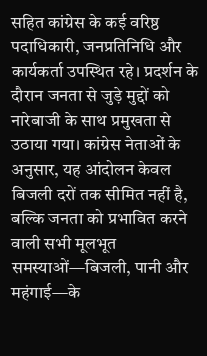सहित कांग्रेस के कई वरिष्ठ पदाधिकारी, जनप्रतिनिधि और कार्यकर्ता उपस्थित रहे। प्रदर्शन के दौरान जनता से जुड़े मुद्दों को नारेबाजी के साथ प्रमुखता से उठाया गया। कांग्रेस नेताओं के अनुसार, यह आंदोलन केवल बिजली दरों तक सीमित नहीं है, बल्कि जनता को प्रभावित करने वाली सभी मूलभूत समस्याओं—बिजली, पानी और महंगाई—के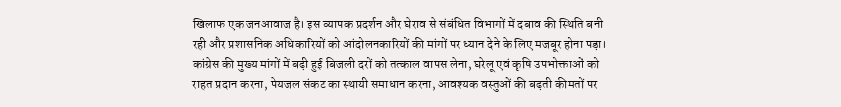खिलाफ एक जनआवाज है। इस व्यापक प्रदर्शन और घेराव से संबंधित विभागों में दबाव की स्थिति बनी रही और प्रशासनिक अधिकारियों को आंदोलनकारियों की मांगों पर ध्यान देने के लिए मजबूर होना पड़ा। कांग्रेस की मुख्य मांगों में बढ़ी हुई बिजली दरों को तत्काल वापस लेना, घरेलू एवं कृषि उपभोक्ताओं को राहत प्रदान करना, पेयजल संकट का स्थायी समाधान करना, आवश्यक वस्तुओं की बढ़ती कीमतों पर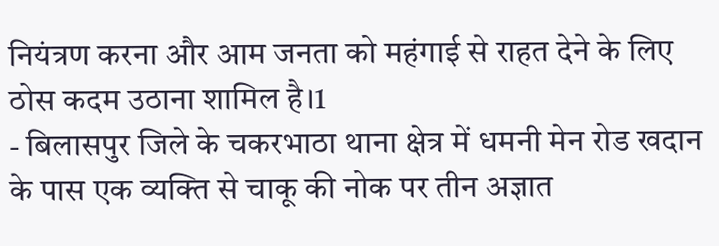नियंत्रण करना और आम जनता को महंगाई से राहत देने के लिए ठोस कदम उठाना शामिल है।1
- बिलासपुर जिले के चकरभाठा थाना क्षेत्र में धमनी मेन रोड खदान के पास एक व्यक्ति से चाकू की नोक पर तीन अज्ञात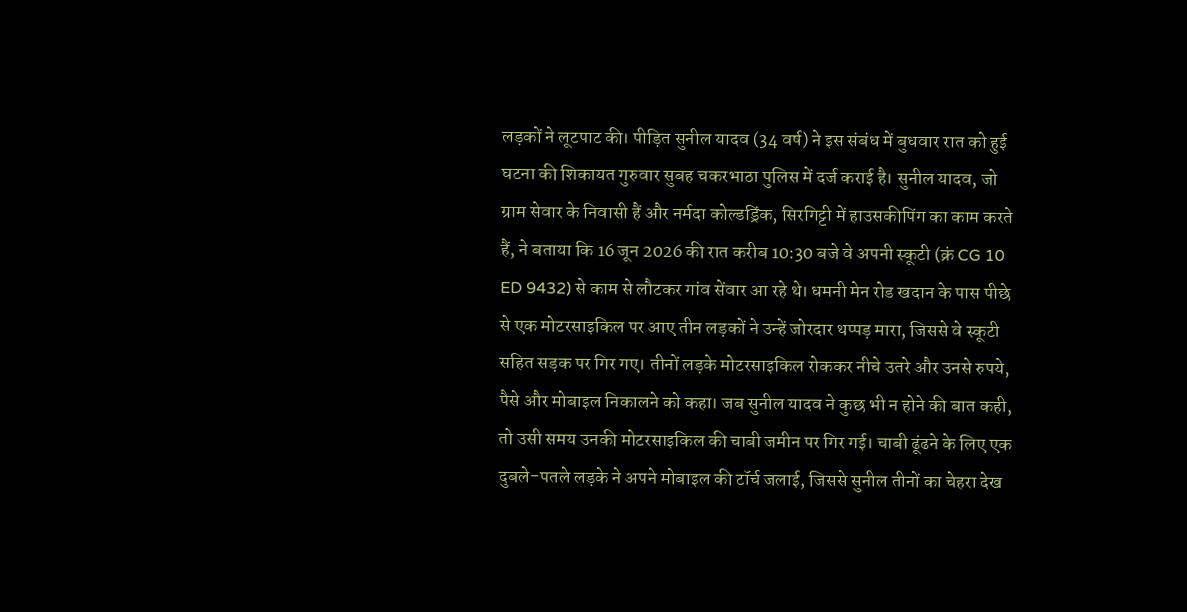लड़कों ने लूटपाट की। पीड़ित सुनील यादव (34 वर्ष) ने इस संबंध में बुधवार रात को हुई घटना की शिकायत गुरुवार सुबह चकरभाठा पुलिस में दर्ज कराई है। सुनील यादव, जो ग्राम सेवार के निवासी हैं और नर्मदा कोल्डड्रिंक, सिरगिट्टी में हाउसकीपिंग का काम करते हैं, ने बताया कि 16 जून 2026 की रात करीब 10:30 बजे वे अपनी स्कूटी (क्रं CG 10 ED 9432) से काम से लौटकर गांव सेंवार आ रहे थे। धमनी मेन रोड खदान के पास पीछे से एक मोटरसाइकिल पर आए तीन लड़कों ने उन्हें जोरदार थप्पड़ मारा, जिससे वे स्कूटी सहित सड़क पर गिर गए। तीनों लड़के मोटरसाइकिल रोककर नीचे उतरे और उनसे रुपये, पैसे और मोबाइल निकालने को कहा। जब सुनील यादव ने कुछ भी न होने की बात कही, तो उसी समय उनकी मोटरसाइकिल की चाबी जमीन पर गिर गई। चाबी ढूंढने के लिए एक दुबले-पतले लड़के ने अपने मोबाइल की टॉर्च जलाई, जिससे सुनील तीनों का चेहरा देख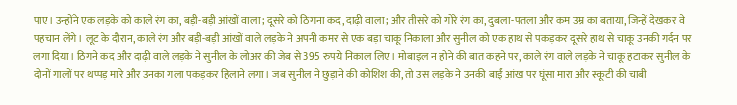पाए। उन्होंने एक लड़के को काले रंग का, बड़ी-बड़ी आंखों वाला; दूसरे को ठिगना कद, दाढ़ी वाला; और तीसरे को गोरे रंग का, दुबला-पतला और कम उम्र का बताया, जिन्हें देखकर वे पहचान लेंगे। लूट के दौरान, काले रंग और बड़ी-बड़ी आंखों वाले लड़के ने अपनी कमर से एक बड़ा चाकू निकाला और सुनील को एक हाथ से पकड़कर दूसरे हाथ से चाकू उनकी गर्दन पर लगा दिया। ठिगने कद और दाढ़ी वाले लड़के ने सुनील के लोअर की जेब से 395 रुपये निकाल लिए। मोबाइल न होने की बात कहने पर, काले रंग वाले लड़के ने चाकू हटाकर सुनील के दोनों गालों पर थप्पड़ मारे और उनका गला पकड़कर हिलाने लगा। जब सुनील ने छुड़ाने की कोशिश की, तो उस लड़के ने उनकी बाईं आंख पर घूंसा मारा और स्कूटी की चाबी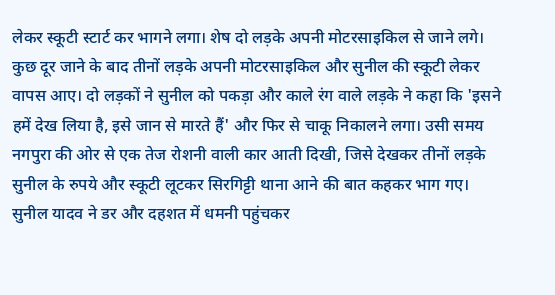लेकर स्कूटी स्टार्ट कर भागने लगा। शेष दो लड़के अपनी मोटरसाइकिल से जाने लगे। कुछ दूर जाने के बाद तीनों लड़के अपनी मोटरसाइकिल और सुनील की स्कूटी लेकर वापस आए। दो लड़कों ने सुनील को पकड़ा और काले रंग वाले लड़के ने कहा कि 'इसने हमें देख लिया है, इसे जान से मारते हैं' और फिर से चाकू निकालने लगा। उसी समय नगपुरा की ओर से एक तेज रोशनी वाली कार आती दिखी, जिसे देखकर तीनों लड़के सुनील के रुपये और स्कूटी लूटकर सिरगिट्टी थाना आने की बात कहकर भाग गए। सुनील यादव ने डर और दहशत में धमनी पहुंचकर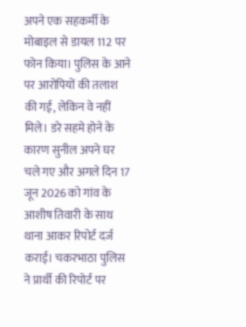अपने एक सहकर्मी के मोबाइल से डायल 112 पर फोन किया। पुलिस के आने पर आरोपियों की तलाश की गई, लेकिन वे नहीं मिले। डरे सहमे होने के कारण सुनील अपने घर चले गए और अगले दिन 17 जून 2026 को गांव के आशीष तिवारी के साथ थाना आकर रिपोर्ट दर्ज कराई। चकरभाठा पुलिस ने प्रार्थी की रिपोर्ट पर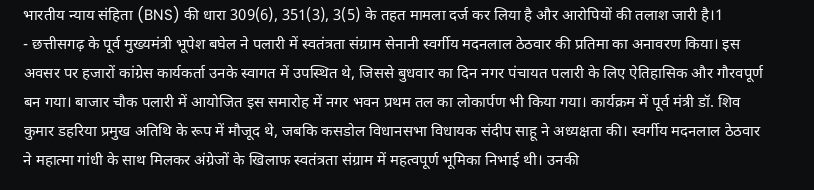भारतीय न्याय संहिता (BNS) की धारा 309(6), 351(3), 3(5) के तहत मामला दर्ज कर लिया है और आरोपियों की तलाश जारी है।1
- छत्तीसगढ़ के पूर्व मुख्यमंत्री भूपेश बघेल ने पलारी में स्वतंत्रता संग्राम सेनानी स्वर्गीय मदनलाल ठेठवार की प्रतिमा का अनावरण किया। इस अवसर पर हजारों कांग्रेस कार्यकर्ता उनके स्वागत में उपस्थित थे, जिससे बुधवार का दिन नगर पंचायत पलारी के लिए ऐतिहासिक और गौरवपूर्ण बन गया। बाजार चौक पलारी में आयोजित इस समारोह में नगर भवन प्रथम तल का लोकार्पण भी किया गया। कार्यक्रम में पूर्व मंत्री डॉ. शिव कुमार डहरिया प्रमुख अतिथि के रूप में मौजूद थे, जबकि कसडोल विधानसभा विधायक संदीप साहू ने अध्यक्षता की। स्वर्गीय मदनलाल ठेठवार ने महात्मा गांधी के साथ मिलकर अंग्रेजों के खिलाफ स्वतंत्रता संग्राम में महत्वपूर्ण भूमिका निभाई थी। उनकी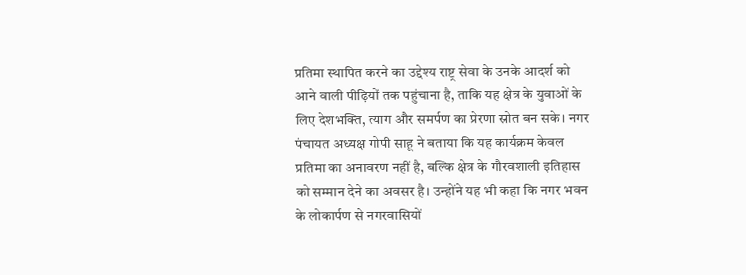प्रतिमा स्थापित करने का उद्देश्य राष्ट्र सेवा के उनके आदर्श को आने वाली पीढ़ियों तक पहुंचाना है, ताकि यह क्षेत्र के युवाओं के लिए देशभक्ति, त्याग और समर्पण का प्रेरणा स्रोत बन सके। नगर पंचायत अध्यक्ष गोपी साहू ने बताया कि यह कार्यक्रम केवल प्रतिमा का अनावरण नहीं है, बल्कि क्षेत्र के गौरवशाली इतिहास को सम्मान देने का अवसर है। उन्होंने यह भी कहा कि नगर भवन के लोकार्पण से नगरवासियों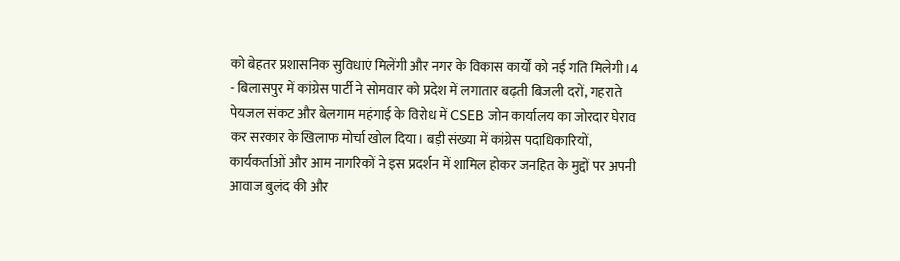को बेहतर प्रशासनिक सुविधाएं मिलेंगी और नगर के विकास कार्यों को नई गति मिलेगी।4
- बिलासपुर में कांग्रेस पार्टी ने सोमवार को प्रदेश में लगातार बढ़ती बिजली दरों, गहराते पेयजल संकट और बेलगाम महंगाई के विरोध में CSEB जोन कार्यालय का जोरदार घेराव कर सरकार के खिलाफ मोर्चा खोल दिया। बड़ी संख्या में कांग्रेस पदाधिकारियों, कार्यकर्ताओं और आम नागरिकों ने इस प्रदर्शन में शामिल होकर जनहित के मुद्दों पर अपनी आवाज बुलंद की और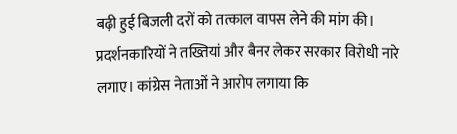बढ़ी हुई बिजली दरों को तत्काल वापस लेने की मांग की। प्रदर्शनकारियों ने तख्तियां और बैनर लेकर सरकार विरोधी नारे लगाए। कांग्रेस नेताओं ने आरोप लगाया कि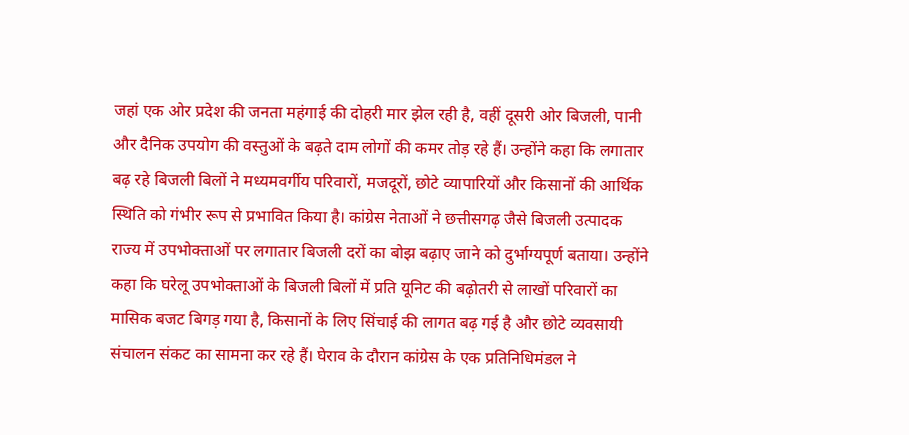जहां एक ओर प्रदेश की जनता महंगाई की दोहरी मार झेल रही है, वहीं दूसरी ओर बिजली, पानी और दैनिक उपयोग की वस्तुओं के बढ़ते दाम लोगों की कमर तोड़ रहे हैं। उन्होंने कहा कि लगातार बढ़ रहे बिजली बिलों ने मध्यमवर्गीय परिवारों, मजदूरों, छोटे व्यापारियों और किसानों की आर्थिक स्थिति को गंभीर रूप से प्रभावित किया है। कांग्रेस नेताओं ने छत्तीसगढ़ जैसे बिजली उत्पादक राज्य में उपभोक्ताओं पर लगातार बिजली दरों का बोझ बढ़ाए जाने को दुर्भाग्यपूर्ण बताया। उन्होंने कहा कि घरेलू उपभोक्ताओं के बिजली बिलों में प्रति यूनिट की बढ़ोतरी से लाखों परिवारों का मासिक बजट बिगड़ गया है, किसानों के लिए सिंचाई की लागत बढ़ गई है और छोटे व्यवसायी संचालन संकट का सामना कर रहे हैं। घेराव के दौरान कांग्रेस के एक प्रतिनिधिमंडल ने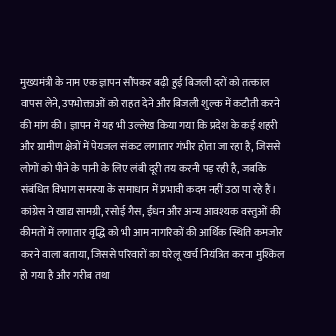मुख्यमंत्री के नाम एक ज्ञापन सौंपकर बढ़ी हुई बिजली दरों को तत्काल वापस लेने, उपभोक्ताओं को राहत देने और बिजली शुल्क में कटौती करने की मांग की। ज्ञापन में यह भी उल्लेख किया गया कि प्रदेश के कई शहरी और ग्रामीण क्षेत्रों में पेयजल संकट लगातार गंभीर होता जा रहा है, जिससे लोगों को पीने के पानी के लिए लंबी दूरी तय करनी पड़ रही है, जबकि संबंधित विभाग समस्या के समाधान में प्रभावी कदम नहीं उठा पा रहे हैं। कांग्रेस ने खाद्य सामग्री, रसोई गैस, ईंधन और अन्य आवश्यक वस्तुओं की कीमतों में लगातार वृद्धि को भी आम नागरिकों की आर्थिक स्थिति कमजोर करने वाला बताया, जिससे परिवारों का घरेलू खर्च नियंत्रित करना मुश्किल हो गया है और गरीब तथा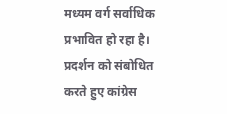मध्यम वर्ग सर्वाधिक प्रभावित हो रहा है। प्रदर्शन को संबोधित करते हुए कांग्रेस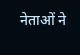नेताओं ने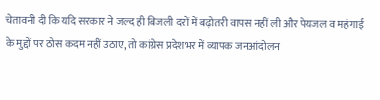चेतावनी दी कि यदि सरकार ने जल्द ही बिजली दरों में बढ़ोतरी वापस नहीं ली और पेयजल व महंगाई के मुद्दों पर ठोस कदम नहीं उठाए, तो कांग्रेस प्रदेशभर में व्यापक जनआंदोलन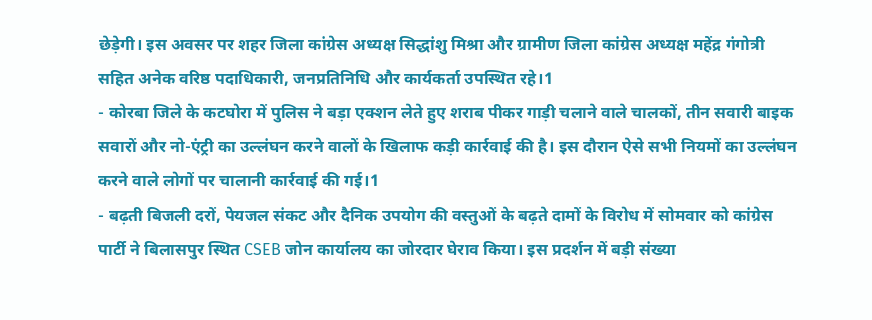छेड़ेगी। इस अवसर पर शहर जिला कांग्रेस अध्यक्ष सिद्धांशु मिश्रा और ग्रामीण जिला कांग्रेस अध्यक्ष महेंद्र गंगोत्री सहित अनेक वरिष्ठ पदाधिकारी, जनप्रतिनिधि और कार्यकर्ता उपस्थित रहे।1
- कोरबा जिले के कटघोरा में पुलिस ने बड़ा एक्शन लेते हुए शराब पीकर गाड़ी चलाने वाले चालकों, तीन सवारी बाइक सवारों और नो-एंट्री का उल्लंघन करने वालों के खिलाफ कड़ी कार्रवाई की है। इस दौरान ऐसे सभी नियमों का उल्लंघन करने वाले लोगों पर चालानी कार्रवाई की गई।1
- बढ़ती बिजली दरों, पेयजल संकट और दैनिक उपयोग की वस्तुओं के बढ़ते दामों के विरोध में सोमवार को कांग्रेस पार्टी ने बिलासपुर स्थित CSEB जोन कार्यालय का जोरदार घेराव किया। इस प्रदर्शन में बड़ी संख्या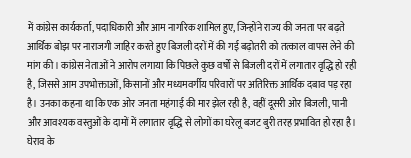में कांग्रेस कार्यकर्ता, पदाधिकारी और आम नागरिक शामिल हुए, जिन्होंने राज्य की जनता पर बढ़ते आर्थिक बोझ पर नाराजगी जाहिर करते हुए बिजली दरों में की गई बढ़ोतरी को तत्काल वापस लेने की मांग की। कांग्रेस नेताओं ने आरोप लगाया कि पिछले कुछ वर्षों से बिजली दरों में लगातार वृद्धि हो रही है, जिससे आम उपभोक्ताओं, किसानों और मध्यमवर्गीय परिवारों पर अतिरिक्त आर्थिक दबाव पड़ रहा है। उनका कहना था कि एक ओर जनता महंगाई की मार झेल रही है, वहीं दूसरी ओर बिजली, पानी और आवश्यक वस्तुओं के दामों में लगातार वृद्धि से लोगों का घरेलू बजट बुरी तरह प्रभावित हो रहा है। घेराव के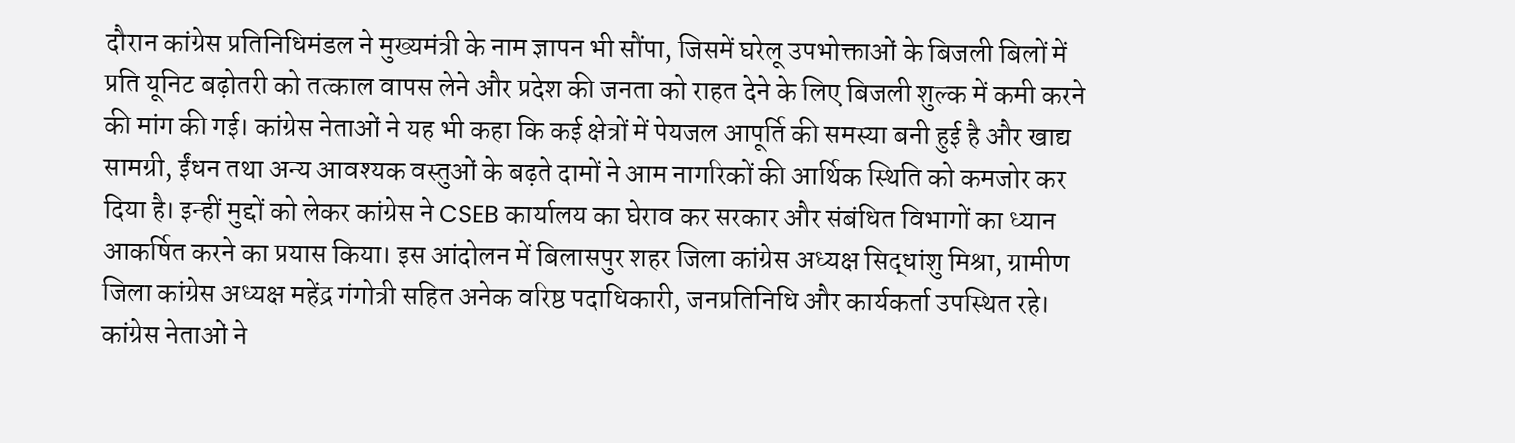दौरान कांग्रेस प्रतिनिधिमंडल ने मुख्यमंत्री के नाम ज्ञापन भी सौंपा, जिसमें घरेलू उपभोक्ताओं के बिजली बिलों में प्रति यूनिट बढ़ोतरी को तत्काल वापस लेने और प्रदेश की जनता को राहत देने के लिए बिजली शुल्क में कमी करने की मांग की गई। कांग्रेस नेताओं ने यह भी कहा कि कई क्षेत्रों में पेयजल आपूर्ति की समस्या बनी हुई है और खाद्य सामग्री, ईंधन तथा अन्य आवश्यक वस्तुओं के बढ़ते दामों ने आम नागरिकों की आर्थिक स्थिति को कमजोर कर दिया है। इन्हीं मुद्दों को लेकर कांग्रेस ने CSEB कार्यालय का घेराव कर सरकार और संबंधित विभागों का ध्यान आकर्षित करने का प्रयास किया। इस आंदोलन में बिलासपुर शहर जिला कांग्रेस अध्यक्ष सिद्धांशु मिश्रा, ग्रामीण जिला कांग्रेस अध्यक्ष महेंद्र गंगोत्री सहित अनेक वरिष्ठ पदाधिकारी, जनप्रतिनिधि और कार्यकर्ता उपस्थित रहे। कांग्रेस नेताओं ने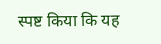स्पष्ट किया कि यह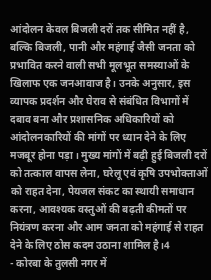आंदोलन केवल बिजली दरों तक सीमित नहीं है, बल्कि बिजली, पानी और महंगाई जैसी जनता को प्रभावित करने वाली सभी मूलभूत समस्याओं के खिलाफ एक जनआवाज है। उनके अनुसार, इस व्यापक प्रदर्शन और घेराव से संबंधित विभागों में दबाव बना और प्रशासनिक अधिकारियों को आंदोलनकारियों की मांगों पर ध्यान देने के लिए मजबूर होना पड़ा। मुख्य मांगों में बढ़ी हुई बिजली दरों को तत्काल वापस लेना, घरेलू एवं कृषि उपभोक्ताओं को राहत देना, पेयजल संकट का स्थायी समाधान करना, आवश्यक वस्तुओं की बढ़ती कीमतों पर नियंत्रण करना और आम जनता को महंगाई से राहत देने के लिए ठोस कदम उठाना शामिल है।4
- कोरबा के तुलसी नगर में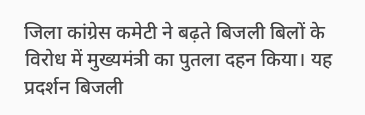जिला कांग्रेस कमेटी ने बढ़ते बिजली बिलों के विरोध में मुख्यमंत्री का पुतला दहन किया। यह प्रदर्शन बिजली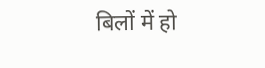बिलों में हो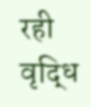रही वृद्धि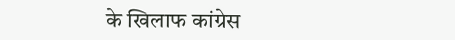के खिलाफ कांग्रेस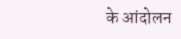के आंदोलन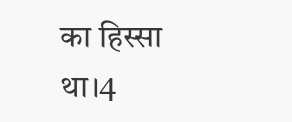का हिस्सा था।4